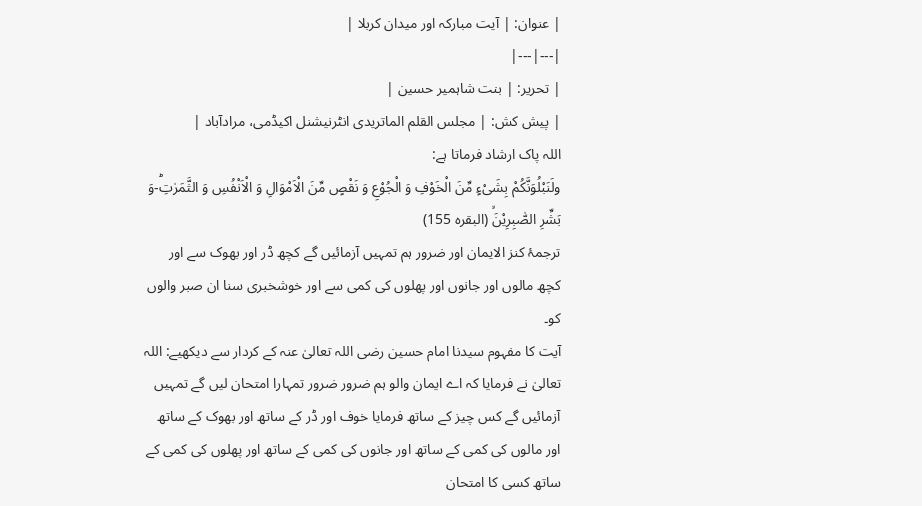| عنوان: | آیت مبارکہ اور میدان کربلا |
|---|---|
| تحریر: | بنت شاہمیر حسین |
| پیش کش: | مجلس القلم الماتریدی انٹرنیشنل اکیڈمی، مرادآباد |
اللہ پاک ارشاد فرماتا ہے:
ولَنَبْلُوَنَّكُمْ بِشَیْءٍ مِّنَ الْخَوْفِ وَ الْجُوْعِ وَ نَقْصٍ مِّنَ الْاَمْوَالِ وَ الْاَنْفُسِ وَ الثَّمَرٰتِؕ-وَ بَشِّرِ الصّٰبِرِیْنَۙ (البقرہ 155)
ترجمۂ کنز الایمان اور ضرور ہم تمہیں آزمائیں گے کچھ ڈر اور بھوک سے اور کچھ مالوں اور جانوں اور پھلوں کی کمی سے اور خوشخبری سنا ان صبر والوں کو۔
آیت کا مفہوم سیدنا امام حسین رضی اللہ تعالیٰ عنہ کے کردار سے دیکھیے: اللہ تعالیٰ نے فرمایا کہ اے ایمان والو ہم ضرور ضرور تمہارا امتحان لیں گے تمہیں آزمائیں گے کس چیز کے ساتھ فرمایا خوف اور ڈر کے ساتھ اور بھوک کے ساتھ اور مالوں کی کمی کے ساتھ اور جانوں کی کمی کے ساتھ اور پھلوں کی کمی کے ساتھ کسی کا امتحان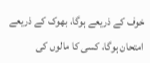خوف کے ذریعے ہوگا، بھوک کے ذریعے امتحان ہوگا، کسی کا مالوں کی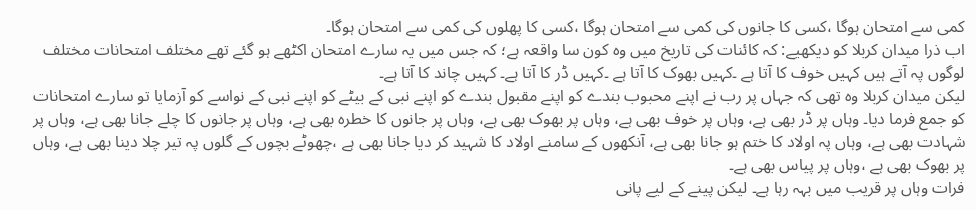کمی سے امتحان ہوگا ،کسی کا جانوں کی کمی سے امتحان ہوگا ،کسی کا پھلوں کی کمی سے امتحان ہوگا۔
اب ذرا میدان کربلا کو دیکھیے: کہ کائنات کی تاریخ میں وہ کون سا واقعہ ہے؛ کہ جس میں یہ سارے امتحان اکٹھے ہو گئے تھے مختلف امتحانات مختلف لوگوں پہ آتے ہیں کہیں خوف کا آتا ہے ۔کہیں بھوک کا آتا ہے ۔کہیں ڈر کا آتا ہے۔ کہیں چاند کا آتا ہے۔
لیکن میدان کربلا وہ تھی کہ جہاں پر رب نے اپنے محبوب بندے کو اپنے مقبول بندے کو اپنے نبی کے بیٹے کو اپنے نبی کے نواسے کو آزمایا تو سارے امتحانات کو جمع فرما دیا۔ وہاں پر ڈر بھی ہے، وہاں پر خوف بھی ہے، وہاں پر بھوک بھی ہے، وہاں پر جانوں کا خطرہ بھی ہے، وہاں پر جانوں کا چلے جانا بھی ہے، وہاں پر شہادت بھی ہے، وہاں پہ اولاد کا ختم ہو جانا بھی ہے، آنکھوں کے سامنے اولاد کا شہید کر دیا جانا بھی ہے ،چھوٹے بچوں کے گلوں پہ تیر چلا دینا بھی ہے، وہاں پر بھوک بھی ہے ،وہاں پر پیاس بھی ہے۔
فرات وہاں پر قریب میں بہہ رہا ہے۔ لیکن پینے کے لیے پانی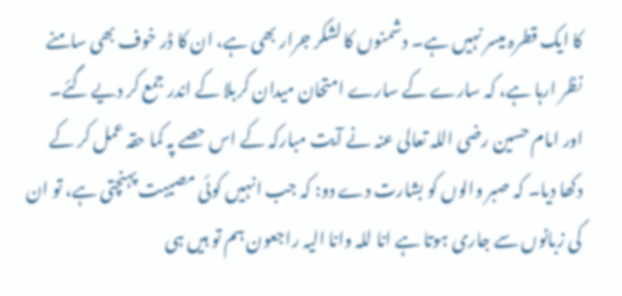کا ایک قطرہ میسر نہیں ہے۔ دشمنوں کا لشکر جرار بھی ہے، ان کا ڈر خوف بھی سامنے نظر ارہا ہے، کہ سارے کے سارے امتحان میدان کربلا کے اندر جمع کر دیے گئے۔
اور امام حسین رضی اللہ تعالی عنہ نے آیت مبارکہ کے اس حصے پہ کما حقہ عمل کر کے دکھا دیا۔ کہ صبر والوں کو بشارت دے دو: کہ جب انہیں کوئی مصیبت پہنچتی ہے، تو ان کی زبانوں سے جاری ہوتا ہے انا للہ وانا الیہ راجعون ہم تو ہیں ہی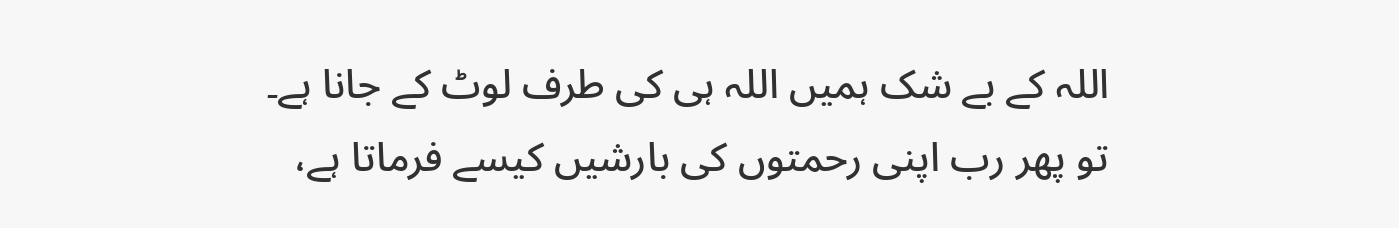اللہ کے بے شک ہمیں اللہ ہی کی طرف لوٹ کے جانا ہے۔
تو پھر رب اپنی رحمتوں کی بارشیں کیسے فرماتا ہے،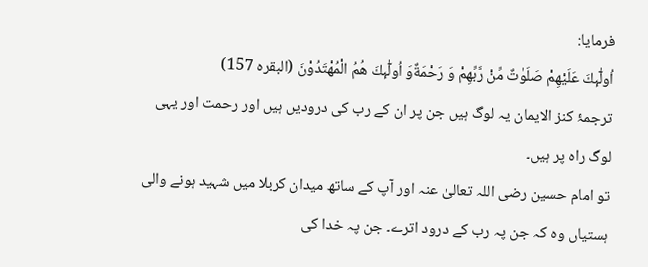فرمایا:
اُولٰٓىٕكَ عَلَیْهِمْ صَلَوٰتٌ مِّنْ رَّبِّهِمْ وَ رَحْمَةٌوَ اُولٰٓىٕكَ هُمُ الْمُهْتَدُوْنَ (البقرہ 157)
ترجمۂ کنز الایمان یہ لوگ ہیں جن پر ان کے رب کی درودیں ہیں اور رحمت اور یہی لوگ راہ پر ہیں۔
تو امام حسین رضی اللہ تعالیٰ عنہ اور آپ کے ساتھ میدان کربلا میں شہید ہونے والی ہستیاں وہ کہ جن پہ رب کے درود اترے۔ جن پہ خدا کی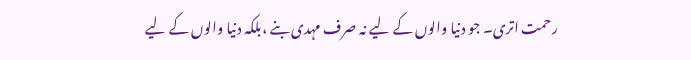رحمت اتری۔ جو دنیا والوں کے لیے نہ صرف مہدی بنے ،بلکہ دنیا والوں کے لیے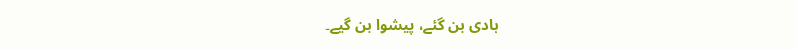ہادی بن گئے، پیشوا بن گیے۔